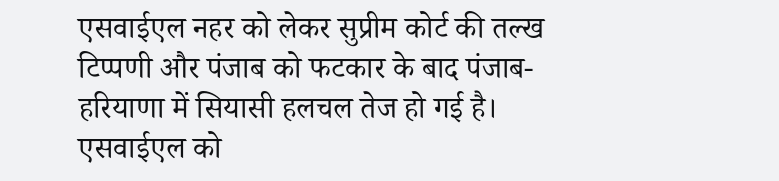एसवाईएल नहर को लेकर सुप्रीम कोर्ट की तल्ख टिप्पणी और पंजाब को फटकार के बाद पंजाब-हरियाणा में सियासी हलचल तेज हो गई है। एसवाईएल को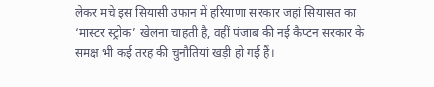लेकर मचे इस सियासी उफान में हरियाणा सरकार जहां सियासत का ‘मास्टर स्ट्रोक’ खेलना चाहती है, वहीं पंजाब की नई कैप्टन सरकार के समक्ष भी कई तरह की चुनौतियां खड़ी हो गई हैं।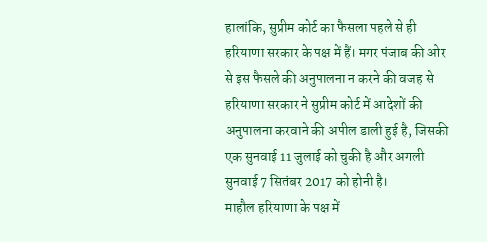हालांकि, सुप्रीम कोर्ट का फैसला पहले से ही हरियाणा सरकार के पक्ष में हैं। मगर पंजाब की ओर से इस फैसले की अनुपालना न करने की वजह से हरियाणा सरकार ने सुप्रीम कोर्ट में आदेशों की अनुपालना करवाने की अपील डाली हुई है, जिसकी एक सुनवाई 11 जुलाई को चुकी है और अगली सुनवाई 7 सितंबर 2017 को होनी है।
माहौल हरियाणा के पक्ष में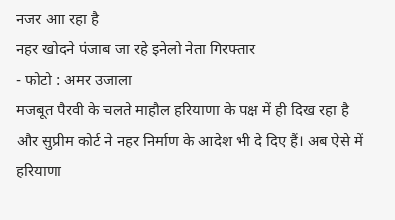नजर आा रहा है
नहर खोदने पंजाब जा रहे इनेलो नेता गिरफ्तार
- फोटो : अमर उजाला
मजबूत पैरवी के चलते माहौल हरियाणा के पक्ष में ही दिख रहा है और सुप्रीम कोर्ट ने नहर निर्माण के आदेश भी दे दिए हैं। अब ऐसे में हरियाणा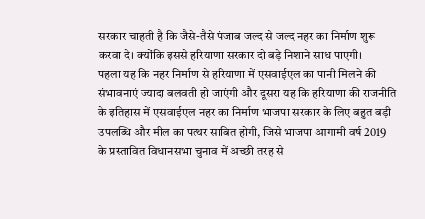सरकार चाहती है कि जैसे-तैसे पंजाब जल्द से जल्द नहर का निर्माण शुरू करवा दे। क्योंकि इससे हरियाणा सरकार दो बड़े निशाने साध पाएगी।
पहला यह कि नहर निर्माण से हरियाणा में एसवाईएल का पानी मिलने की संभावनाएं ज्यादा बलवती हो जाएंगी और दूसरा यह कि हरियाणा की राजनीति के इतिहास में एसवाईएल नहर का निर्माण भाजपा सरकार के लिए बहुत बड़ी उपलब्धि और मील का पत्थर साबित होगी, जिसे भाजपा आगामी वर्ष 2019 के प्रस्तावित विधानसभा चुनाव में अच्छी तरह से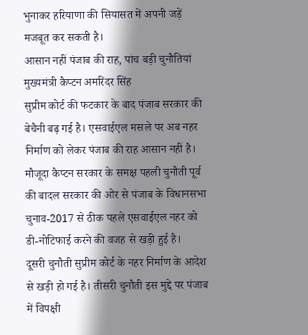भुनाकर हरियाणा की सियासत में अपनी जड़ें मजबूत कर सकती है।
आसान नहीं पंजाब की राह, पांच बड़ी चुनौतियां
मुख्यमंत्री कैप्टन अमरिंदर सिंह
सुप्रीम कोर्ट की फटकार के बाद पंजाब सरकार की बेचैनी बढ़ गई है। एसवाईएल मसले पर अब नहर निर्माण को लेकर पंजाब की राह आसान नहीं है। मौजूदा कैप्टन सरकार के समक्ष पहली चुनौती पूर्व की बादल सरकार की ओर से पंजाब के विधानसभा चुनाव-2017 से ठीक पहले एसवाईएल नहर को डी-नोटिफाई करने की वजह से खड़ी हुई है।
दूसरी चुनौती सुप्रीम कोर्ट के नहर निर्माण के आदेश से खड़ी हो गई है। तीसरी चुनौती इस मुद्दे पर पंजाब में विपक्षी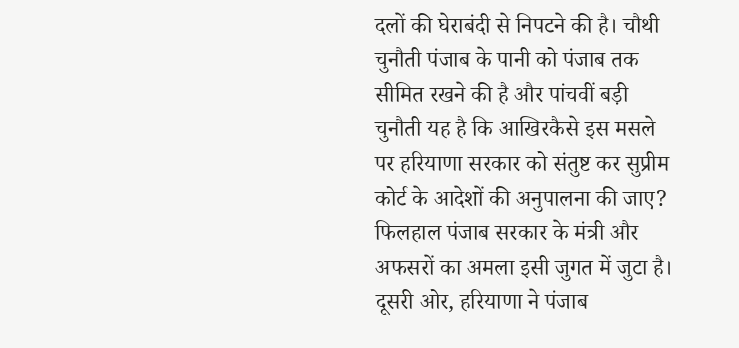दलों की घेराबंदी से निपटने की है। चौथी चुनौती पंजाब के पानी को पंजाब तक सीमित रखने की है और पांचवीं बड़ी चुनौती यह है कि आखिरकैसे इस मसले पर हरियाणा सरकार को संतुष्ट कर सुप्रीम कोर्ट के आदेशों की अनुपालना की जाए?
फिलहाल पंजाब सरकार के मंत्री और अफसरों का अमला इसी जुगत में जुटा है। दूसरी ओर, हरियाणा ने पंजाब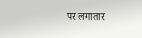पर लगातार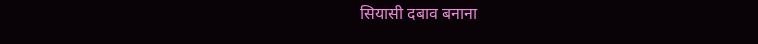सियासी दबाव बनाना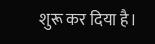शुरू कर दिया है।